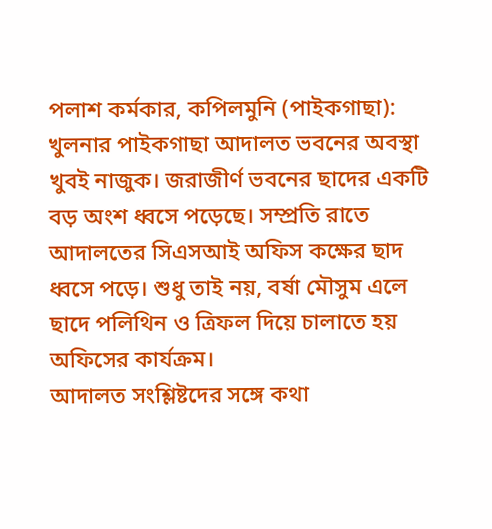পলাশ কর্মকার, কপিলমুনি (পাইকগাছা): খুলনার পাইকগাছা আদালত ভবনের অবস্থা খুবই নাজুক। জরাজীর্ণ ভবনের ছাদের একটি বড় অংশ ধ্বসে পড়েছে। সম্প্রতি রাতে আদালতের সিএসআই অফিস কক্ষের ছাদ ধ্বসে পড়ে। শুধু তাই নয়, বর্ষা মৌসুম এলে ছাদে পলিথিন ও ত্রিফল দিয়ে চালাতে হয় অফিসের কার্যক্রম।
আদালত সংশ্লিষ্টদের সঙ্গে কথা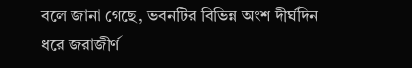বলে জানা গেছে, ভবনটির বিভিন্ন অংশ দীর্ঘদিন ধরে জরাজীর্ণ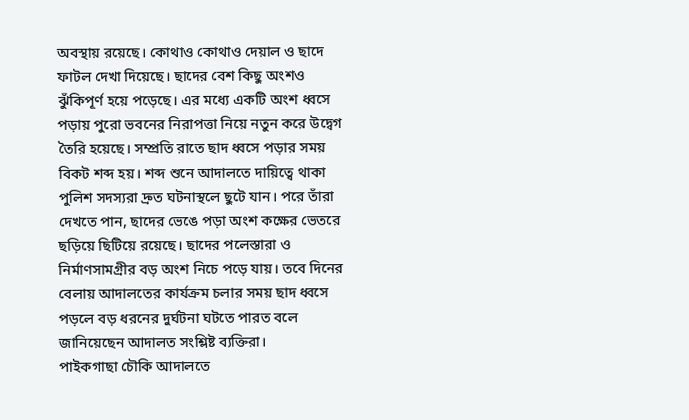অবস্থায় রয়েছে। কোথাও কোথাও দেয়াল ও ছাদে ফাটল দেখা দিয়েছে। ছাদের বেশ কিছু অংশও ঝুঁকিপূর্ণ হয়ে পড়েছে। এর মধ্যে একটি অংশ ধ্বসে পড়ায় পুরো ভবনের নিরাপত্তা নিয়ে নতুন করে উদ্বেগ তৈরি হয়েছে। সম্প্রতি রাতে ছাদ ধ্বসে পড়ার সময় বিকট শব্দ হয়। শব্দ শুনে আদালতে দায়িত্বে থাকা পুলিশ সদস্যরা দ্রুত ঘটনাস্থলে ছুটে যান। পরে তাঁরা দেখতে পান, ছাদের ভেঙে পড়া অংশ কক্ষের ভেতরে ছড়িয়ে ছিটিয়ে রয়েছে। ছাদের পলেস্তারা ও নির্মাণসামগ্রীর বড় অংশ নিচে পড়ে যায়। তবে দিনের বেলায় আদালতের কার্যক্রম চলার সময় ছাদ ধ্বসে পড়লে বড় ধরনের দুর্ঘটনা ঘটতে পারত বলে জানিয়েছেন আদালত সংশ্লিষ্ট ব্যক্তিরা।
পাইকগাছা চৌকি আদালতে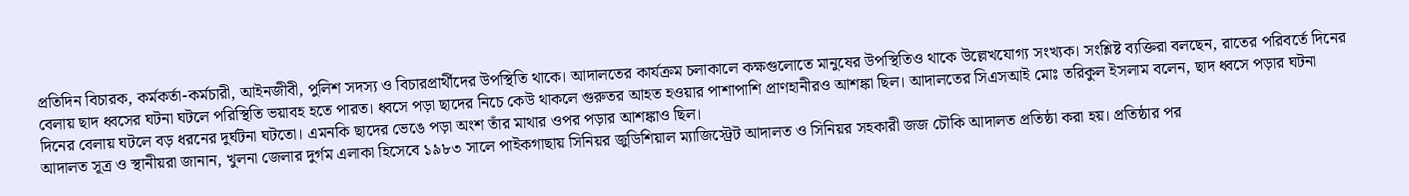প্রতিদিন বিচারক, কর্মকর্তা-কর্মচারী, আইনজীবী, পুলিশ সদস্য ও বিচারপ্রার্থীদের উপস্থিতি থাকে। আদালতের কার্যক্রম চলাকালে কক্ষগুলোতে মানুষের উপস্থিতিও থাকে উল্লেখযোগ্য সংখ্যক। সংশ্লিষ্ট ব্যক্তিরা বলছেন, রাতের পরিবর্তে দিনের বেলায় ছাদ ধ্বসের ঘটনা ঘটলে পরিস্থিতি ভয়াবহ হতে পারত। ধ্বসে পড়া ছাদের নিচে কেউ থাকলে গুরুতর আহত হওয়ার পাশাপাশি প্রাণহানীরও আশঙ্কা ছিল। আদালতের সিএসআই মোঃ তরিকুল ইসলাম বলেন, ছাদ ধ্বসে পড়ার ঘটনা দিনের বেলায় ঘটলে বড় ধরনের দুর্ঘটনা ঘটতো। এমনকি ছাদের ভেঙে পড়া অংশ তাঁর মাথার ওপর পড়ার আশঙ্কাও ছিল।
আদালত সূত্র ও স্থানীয়রা জানান, খুলনা জেলার দুর্গম এলাকা হিসেবে ১৯৮৩ সালে পাইকগাছায় সিনিয়র জুডিশিয়াল ম্যাজিস্ট্রেট আদালত ও সিনিয়র সহকারী জজ চৌকি আদালত প্রতিষ্ঠা করা হয়। প্রতিষ্ঠার পর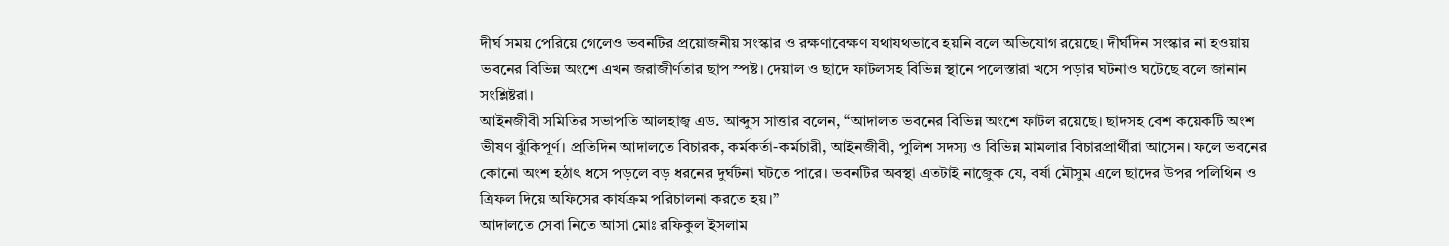দীর্ঘ সময় পেরিয়ে গেলেও ভবনটির প্রয়োজনীয় সংস্কার ও রক্ষণাবেক্ষণ যথাযথভাবে হয়নি বলে অভিযোগ রয়েছে। দীর্ঘদিন সংস্কার না হওয়ায় ভবনের বিভিন্ন অংশে এখন জরাজীর্ণতার ছাপ স্পষ্ট। দেয়াল ও ছাদে ফাটলসহ বিভিন্ন স্থানে পলেস্তারা খসে পড়ার ঘটনাও ঘটেছে বলে জানান সংশ্লিষ্টরা।
আইনজীবী সমিতির সভাপতি আলহাজ্ব এড. আব্দুস সাত্তার বলেন, “আদালত ভবনের বিভিন্ন অংশে ফাটল রয়েছে। ছাদসহ বেশ কয়েকটি অংশ ভীষণ ঝুঁকিপূর্ণ। প্রতিদিন আদালতে বিচারক, কর্মকর্তা-কর্মচারী, আইনজীবী, পুলিশ সদস্য ও বিভিন্ন মামলার বিচারপ্রার্থীরা আসেন। ফলে ভবনের কোনো অংশ হঠাৎ ধসে পড়লে বড় ধরনের দুর্ঘটনা ঘটতে পারে। ভবনটির অবস্থা এতটাই নাজেুক যে, বর্ষা মৌসুম এলে ছাদের উপর পলিথিন ও ত্রিফল দিয়ে অফিসের কার্যক্রম পরিচালনা করতে হয়।”
আদালতে সেবা নিতে আসা মোঃ রফিকুল ইসলাম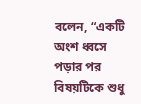বলেন, “একটি অংশ ধ্বসে পড়ার পর বিষয়টিকে শুধু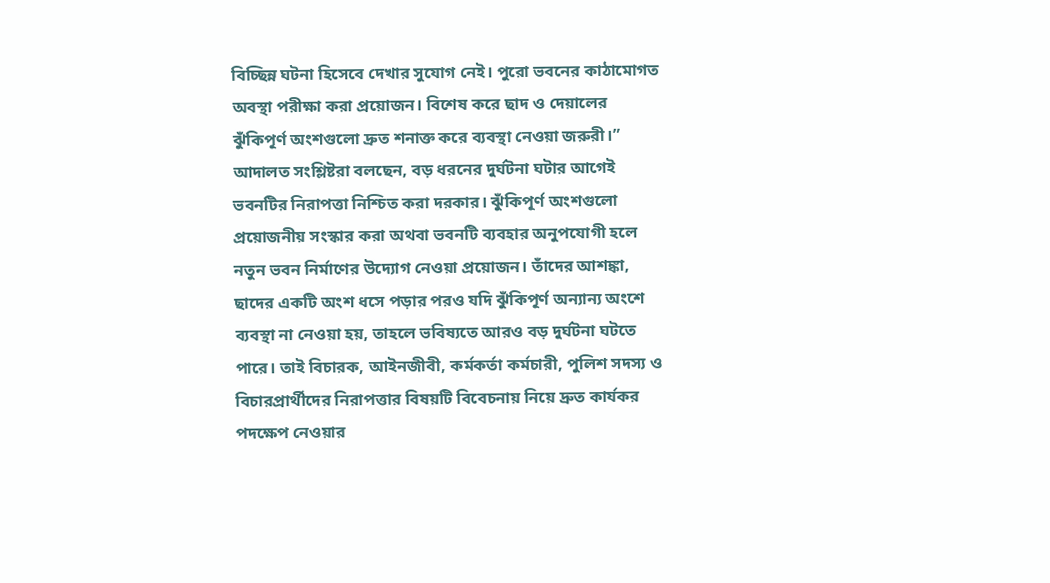বিচ্ছিন্ন ঘটনা হিসেবে দেখার সুযোগ নেই। পুরো ভবনের কাঠামোগত অবস্থা পরীক্ষা করা প্রয়োজন। বিশেষ করে ছাদ ও দেয়ালের ঝুঁকিপূর্ণ অংশগুলো দ্রুত শনাক্ত করে ব্যবস্থা নেওয়া জরুরী।”
আদালত সংশ্লিষ্টরা বলছেন, বড় ধরনের দুর্ঘটনা ঘটার আগেই ভবনটির নিরাপত্তা নিশ্চিত করা দরকার। ঝুঁকিপূর্ণ অংশগুলো প্রয়োজনীয় সংস্কার করা অথবা ভবনটি ব্যবহার অনুপযোগী হলে নতুন ভবন নির্মাণের উদ্যোগ নেওয়া প্রয়োজন। তাঁদের আশঙ্কা, ছাদের একটি অংশ ধসে পড়ার পরও যদি ঝুঁকিপূর্ণ অন্যান্য অংশে ব্যবস্থা না নেওয়া হয়, তাহলে ভবিষ্যতে আরও বড় দুর্ঘটনা ঘটতে পারে। তাই বিচারক, আইনজীবী, কর্মকর্তা কর্মচারী, পুলিশ সদস্য ও বিচারপ্রার্থীদের নিরাপত্তার বিষয়টি বিবেচনায় নিয়ে দ্রুত কার্যকর পদক্ষেপ নেওয়ার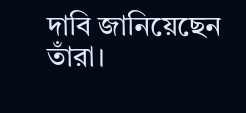দাবি জানিয়েছেন তাঁরা।